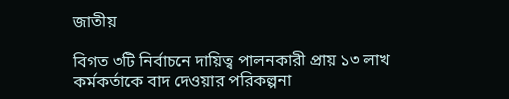জাতীয়

বিগত ৩টি নির্বাচনে দায়িত্ব পালনকারী প্রায় ১৩ লাখ কর্মকর্তাকে বাদ দেওয়ার পরিকল্পনা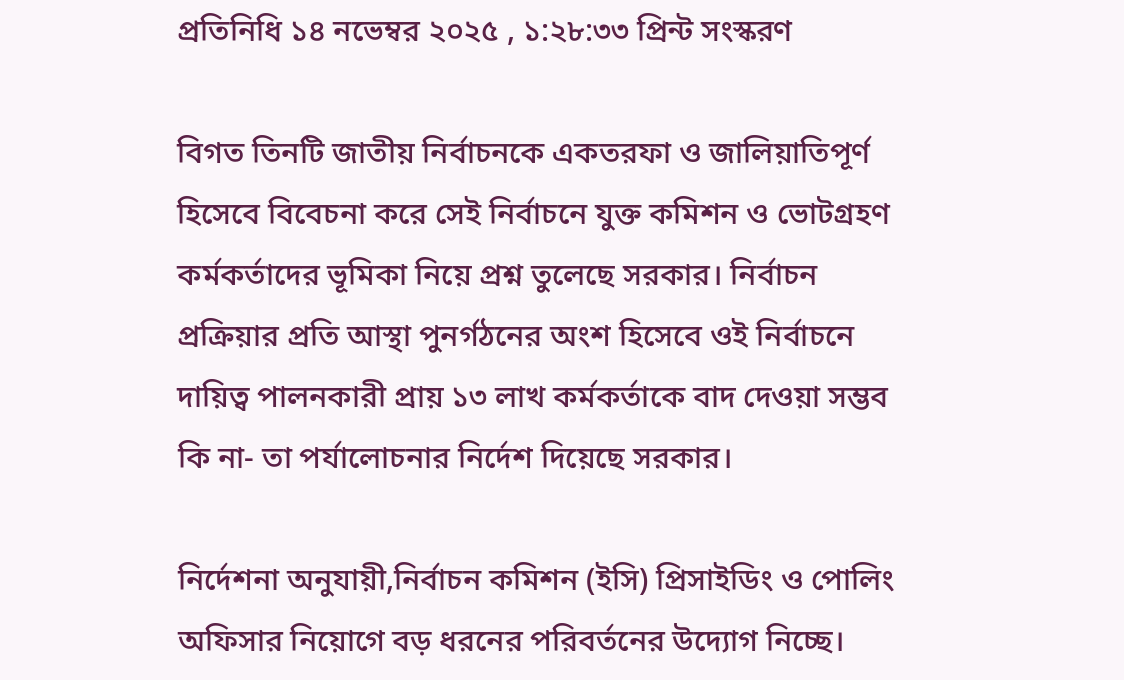প্রতিনিধি ১৪ নভেম্বর ২০২৫ , ১:২৮:৩৩ প্রিন্ট সংস্করণ

বিগত তিনটি জাতীয় নির্বাচনকে একতরফা ও জালিয়াতিপূর্ণ হিসেবে বিবেচনা করে সেই নির্বাচনে যুক্ত কমিশন ও ভোটগ্রহণ কর্মকর্তাদের ভূমিকা নিয়ে প্রশ্ন তুলেছে সরকার। নির্বাচন প্রক্রিয়ার প্রতি আস্থা পুনর্গঠনের অংশ হিসেবে ওই নির্বাচনে দায়িত্ব পালনকারী প্রায় ১৩ লাখ কর্মকর্তাকে বাদ দেওয়া সম্ভব কি না- তা পর্যালোচনার নির্দেশ দিয়েছে সরকার।

নির্দেশনা অনুযায়ী,নির্বাচন কমিশন (ইসি) প্রিসাইডিং ও পোলিং অফিসার নিয়োগে বড় ধরনের পরিবর্তনের উদ্যোগ নিচ্ছে।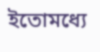ইতোমধ্যে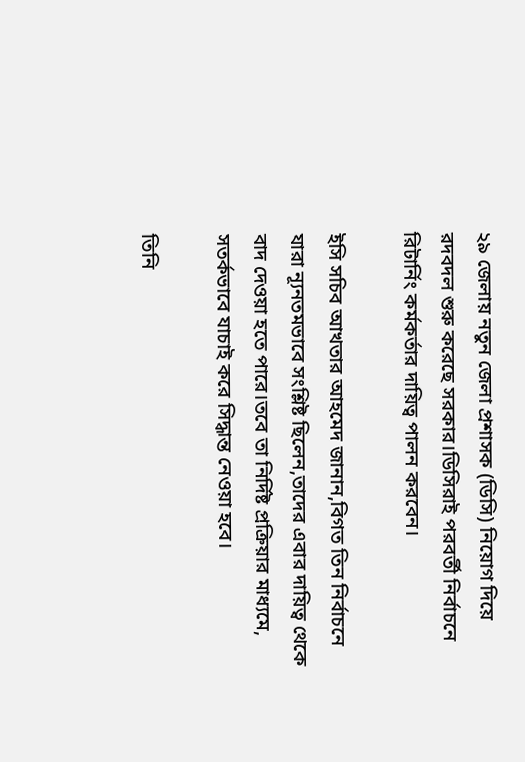২৯ জেলায় নতুন জেলা প্রশাসক (ডিসি) নিয়োগ দিয়ে রদবদল শুরু করেছে সরকার।ডিসিরাই পরবর্তী নির্বাচনে রিটার্নিং কর্মকর্তার দায়িত্ব পালন করবেন।

ইসি সচিব আখতার আহমেদ জানান,বিগত তিন নির্বাচনে যারা ন্যূনতমভাবে সংশ্লিষ্ট ছিলেন,তাদের এবার দায়িত্ব থেকে বাদ দেওয়া হতে পারে।তবে তা নির্দিষ্ট প্রক্রিয়ার মাধ্যমে, সতর্কভাবে যাচাই করে সিদ্ধান্ত নেওয়া হবে।

তিনি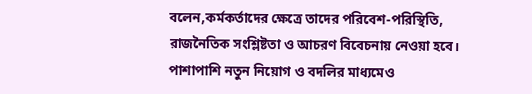বলেন,কর্মকর্তাদের ক্ষেত্রে তাদের পরিবেশ-পরিস্থিতি, রাজনৈতিক সংশ্লিষ্টতা ও আচরণ বিবেচনায় নেওয়া হবে। পাশাপাশি নতুন নিয়োগ ও বদলির মাধ্যমেও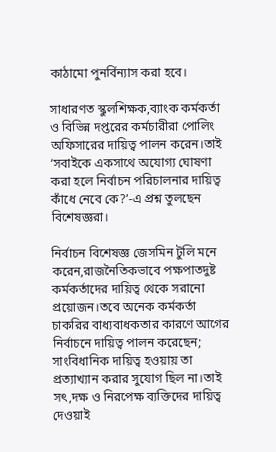কাঠামো পুনর্বিন্যাস করা হবে।

সাধারণত স্কুলশিক্ষক,ব্যাংক কর্মকর্তা ও বিভিন্ন দপ্তরের কর্মচারীরা পোলিং অফিসারের দায়িত্ব পালন করেন।তাই ‘সবাইকে একসাথে অযোগ্য ঘোষণা করা হলে নির্বাচন পরিচালনার দায়িত্ব কাঁধে নেবে কে?’-এ প্রশ্ন তুলছেন বিশেষজ্ঞরা।

নির্বাচন বিশেষজ্ঞ জেসমিন টুলি মনে করেন,রাজনৈতিকভাবে পক্ষপাতদুষ্ট কর্মকর্তাদের দায়িত্ব থেকে সরানো প্রয়োজন।তবে অনেক কর্মকর্তা চাকরির বাধ্যবাধকতার কারণে আগের নির্বাচনে দায়িত্ব পালন করেছেন; সাংবিধানিক দায়িত্ব হওয়ায় তা প্রত্যাখ্যান করার সুযোগ ছিল না।তাই সৎ,দক্ষ ও নিরপেক্ষ ব্যক্তিদের দায়িত্ব দেওয়াই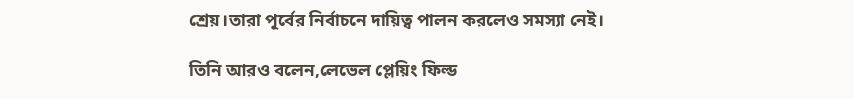শ্রেয়।তারা পূর্বের নির্বাচনে দায়িত্ব পালন করলেও সমস্যা নেই।

তিনি আরও বলেন,লেভেল প্লেয়িং ফিল্ড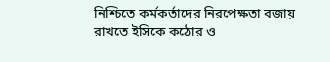নিশ্চিতে কর্মকর্তাদের নিরপেক্ষতা বজায় রাখতে ইসিকে কঠোর ও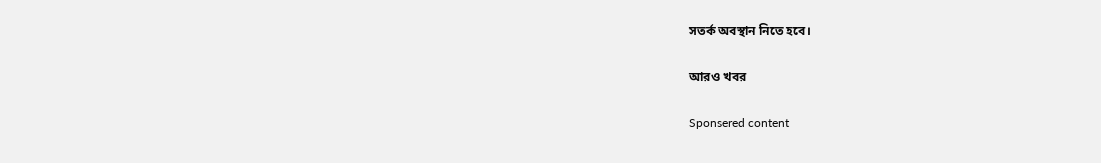সতর্ক অবস্থান নিতে হবে।

আরও খবর

Sponsered content